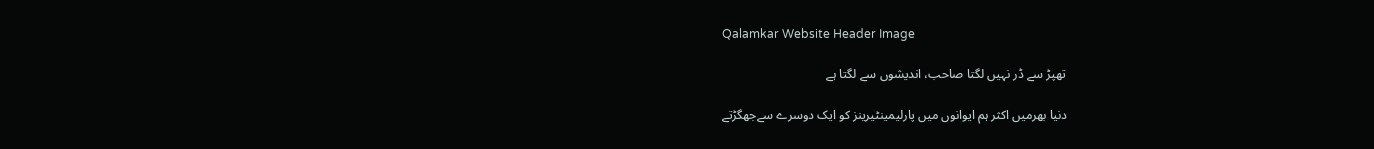Qalamkar Website Header Image

تھپڑ سے ڈر نہیں لگتا صاحب، اندیشوں سے لگتا ہے

دنیا بھرمیں اکثر ہم ایوانوں میں پارلیمینٹیرینز کو ایک دوسرے سےجھگڑتے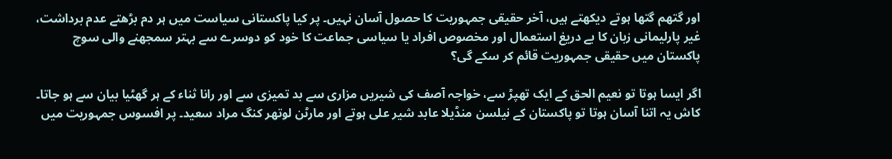اور گتھم گتھا ہوتے دیکھتے ہیں، آخر حقیقی جمہوریت کا حصول آسان نہیں۔ پر کیا پاکستانی سیاست میں ہر دم بڑھتے عدم برداشت، غیر پارلیمانی زبان کا بے دریغ استعمال اور مخصوص افراد یا سیاسی جماعت کا خود کو دوسرے سے بہتر سمجھنے والی سوچ پاکستان میں حقیقی جمہوریت قائم کر سکے گی؟

اگر ایسا ہوتا تو نعیم الحق کے ایک تھپڑ سے، خواجہ آصف کی شیریں مزاری سے بد تمیزی سے اور رانا ثناء کے ہر گھٹیا بیان سے ہو جاتا۔ کاش یہ اتنا آسان ہوتا تو پاکستان کے نیلسن منڈیلا عابد شیر علی ہوتے اور مارٹن لوتھر کنگ مراد سعید۔ پر افسوس جمہوریت میں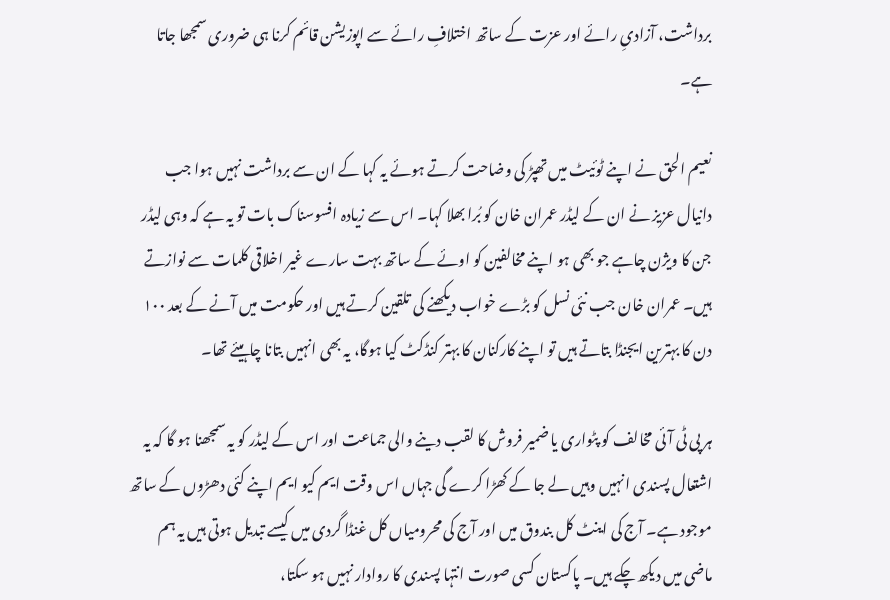برداشت، آزادیِ رائے اور عزت کے ساتھ اختلافِ رائے سے اپوزیشن قائم کرنا ہی ضروری سمجھا جاتا ہے۔

نعیم الحق نے اپنے ٹوئیٹ میں تھپڑ کی وضاحت کرتے ہوئے یہ کہا کے ان سے برداشت نہیں ہوا جب دانیال عزیز نے ان کے لیڈر عمران خان کو بُرا بھلا کہا۔ اس سے زیادہ افسوسناک بات تو یہ ہے کہ وہی لیڈر جن کا ویژن چاہے جو بھی ہو اپنے مخالفین کو اوئے کے ساتھ بہت سارے غیر اخلاقی کلمات سے نوازتے ہیں۔ عمران خان جب نئی نسل کو بڑے خواب دیکھنے کی تلقین کرتے ہیں اور حکومت میں آنے کے بعد ۱۰۰ دن کا بہترین ایجنڈا بتاتے ہیں تو اپنے کارکنان کا بہتر کنڈکٹ کیا ہوگا، یہ بھی انہیں بتانا چاہیئے تھا۔

ہر پی ٹی آئی مخالف کو پٹواری یا ضمیر فروش کا لقب دینے والی جماعت اور اس کے لیڈر کو یہ سمجھنا ہو گا کہ یہ اشتعال پسندی انہیں وہیں لے جا کے کھڑا کرے گی جہاں اس وقت ایم کیو ایم اپنے کئی دھڑوں کے ساتھ موجود ہے۔ آج کی اینٹ کل بندوق میں اور آج کی محرومیاں کل غنڈا گردی میں کیسے تبدیل ہوتی ہیں یہ ہم ماضی میں دیکھ چکے ہیں۔ پاکستان کسی صورت انتہا پسندی کا روادار نہیں ہو سکتا،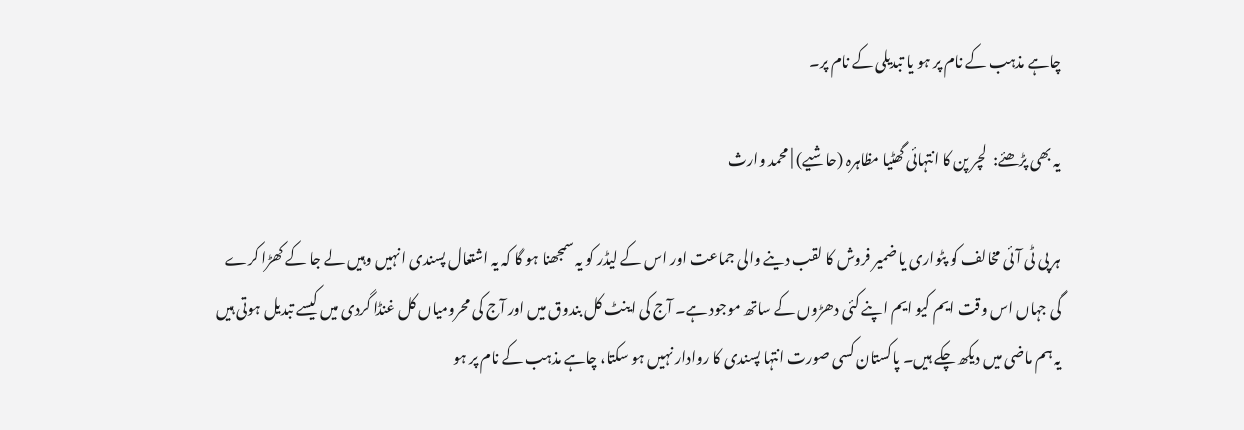چاہے مذہب کے نام پر ہو یا تبدیلی کے نام پر۔

یہ بھی پڑھئے:  لچر پن کا انتہائی گھٹیا مظاہرہ (حاشیے) | محمد وارث

ہر پی ٹی آئی مخالف کو پٹواری یا ضمیر فروش کا لقب دینے والی جماعت اور اس کے لیڈر کو یہ سمجھنا ہو گا کہ یہ اشتعال پسندی انہیں وہیں لے جا کے کھڑا کرے گی جہاں اس وقت ایم کیو ایم اپنے کئی دھڑوں کے ساتھ موجود ہے۔ آج کی اینٹ کل بندوق میں اور آج کی محرومیاں کل غنڈا گردی میں کیسے تبدیل ہوتی ہیں یہ ہم ماضی میں دیکھ چکے ہیں۔ پاکستان کسی صورت انتہا پسندی کا روادار نہیں ہو سکتا، چاہے مذہب کے نام پر ہو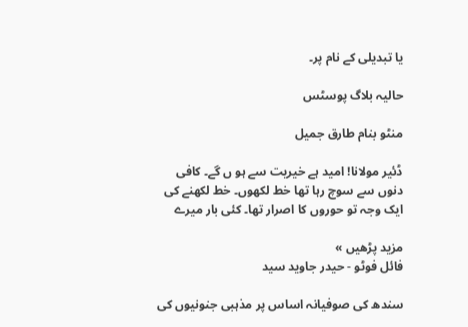یا تبدیلی کے نام پر۔

حالیہ بلاگ پوسٹس

منٹو بنام طارق جمیل

ڈئیر مولانا! امید ہے خیریت سے ہو ں گے۔ کافی دنوں سے سوچ رہا تھا خط لکھوں۔ خط لکھنے کی ایک وجہ تو حوروں کا اصرار تھا۔ کئی بار میرے

مزید پڑھیں »
فائل فوٹو - حیدر جاوید سید

سندھ کی صوفیانہ اساس پر مذہبی جنونیوں کی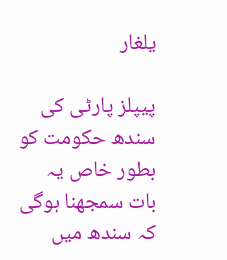یلغار

پیپلز پارٹی کی سندھ حکومت کو بطور خاص یہ بات سمجھنا ہوگی کہ سندھ میں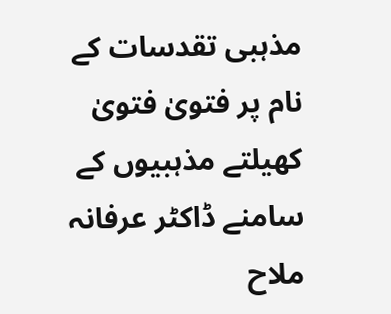مذہبی تقدسات کے نام پر فتویٰ فتویٰ کھیلتے مذہبیوں کے سامنے ڈاکٹر عرفانہ ملاح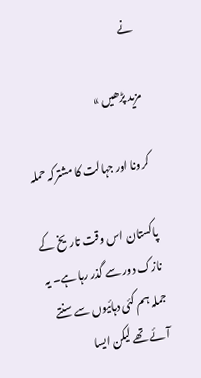نے

مزید پڑھیں »

کرونا اور جہالت کا مشترکہ حملہ

پاکستان اس وقت تاریخ کے نازک دور سے گذر رہا ہے۔ یہ جملہ ہم کئی دہائیوں سے سنتے آئے تھے لیکن ایسا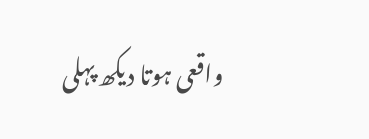واقعی ہوتا دیکھ پہلی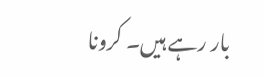بار رہے ہیں۔ کرونا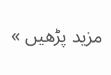مزید پڑھیں »